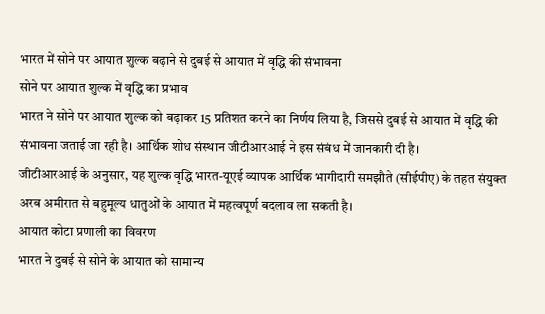भारत में सोने पर आयात शुल्क बढ़ाने से दुबई से आयात में वृद्धि की संभावना
सोने पर आयात शुल्क में वृद्धि का प्रभाव
भारत ने सोने पर आयात शुल्क को बढ़ाकर 15 प्रतिशत करने का निर्णय लिया है, जिससे दुबई से आयात में वृद्धि की संभावना जताई जा रही है। आर्थिक शोध संस्थान जीटीआरआई ने इस संबंध में जानकारी दी है।
जीटीआरआई के अनुसार, यह शुल्क वृद्धि भारत-यूएई व्यापक आर्थिक भागीदारी समझौते (सीईपीए) के तहत संयुक्त अरब अमीरात से बहुमूल्य धातुओं के आयात में महत्वपूर्ण बदलाव ला सकती है।
आयात कोटा प्रणाली का विवरण
भारत ने दुबई से सोने के आयात को सामान्य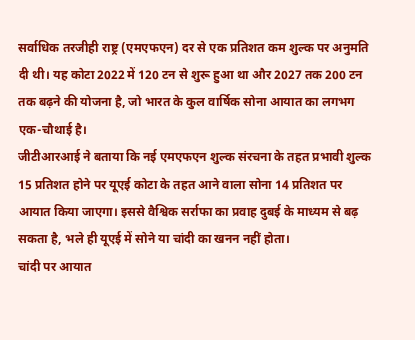सर्वाधिक तरजीही राष्ट्र (एमएफएन) दर से एक प्रतिशत कम शुल्क पर अनुमति दी थी। यह कोटा 2022 में 120 टन से शुरू हुआ था और 2027 तक 200 टन तक बढ़ने की योजना है, जो भारत के कुल वार्षिक सोना आयात का लगभग एक-चौथाई है।
जीटीआरआई ने बताया कि नई एमएफएन शुल्क संरचना के तहत प्रभावी शुल्क 15 प्रतिशत होने पर यूएई कोटा के तहत आने वाला सोना 14 प्रतिशत पर आयात किया जाएगा। इससे वैश्विक सर्राफा का प्रवाह दुबई के माध्यम से बढ़ सकता है, भले ही यूएई में सोने या चांदी का खनन नहीं होता।
चांदी पर आयात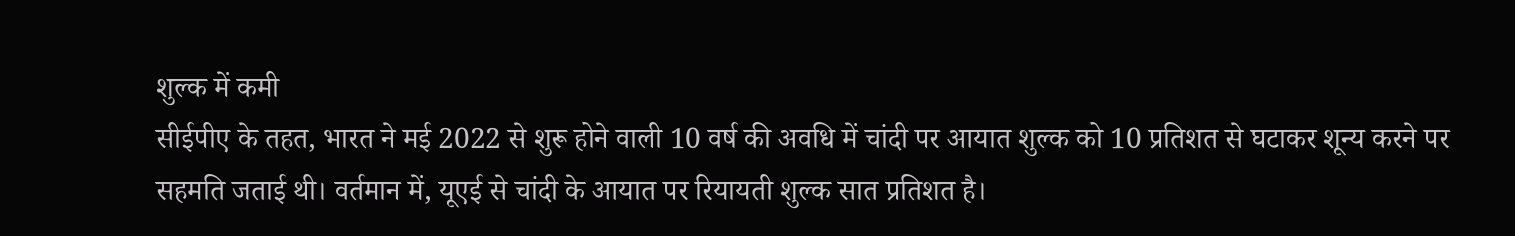शुल्क में कमी
सीईपीए के तहत, भारत ने मई 2022 से शुरू होने वाली 10 वर्ष की अवधि में चांदी पर आयात शुल्क को 10 प्रतिशत से घटाकर शून्य करने पर सहमति जताई थी। वर्तमान में, यूएई से चांदी के आयात पर रियायती शुल्क सात प्रतिशत है।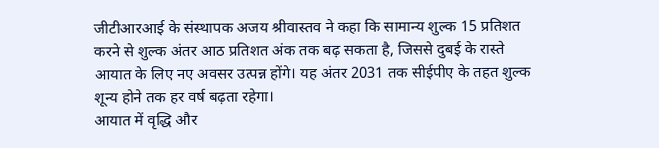जीटीआरआई के संस्थापक अजय श्रीवास्तव ने कहा कि सामान्य शुल्क 15 प्रतिशत करने से शुल्क अंतर आठ प्रतिशत अंक तक बढ़ सकता है, जिससे दुबई के रास्ते आयात के लिए नए अवसर उत्पन्न होंगे। यह अंतर 2031 तक सीईपीए के तहत शुल्क शून्य होने तक हर वर्ष बढ़ता रहेगा।
आयात में वृद्धि और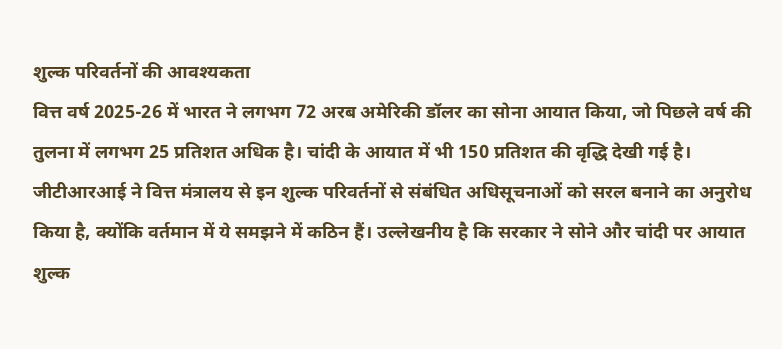शुल्क परिवर्तनों की आवश्यकता
वित्त वर्ष 2025-26 में भारत ने लगभग 72 अरब अमेरिकी डॉलर का सोना आयात किया, जो पिछले वर्ष की तुलना में लगभग 25 प्रतिशत अधिक है। चांदी के आयात में भी 150 प्रतिशत की वृद्धि देखी गई है।
जीटीआरआई ने वित्त मंत्रालय से इन शुल्क परिवर्तनों से संबंधित अधिसूचनाओं को सरल बनाने का अनुरोध किया है, क्योंकि वर्तमान में ये समझने में कठिन हैं। उल्लेखनीय है कि सरकार ने सोने और चांदी पर आयात शुल्क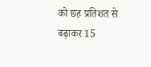को छह प्रतिशत से बढ़ाकर 15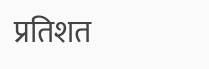प्रतिशत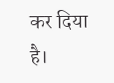कर दिया है।